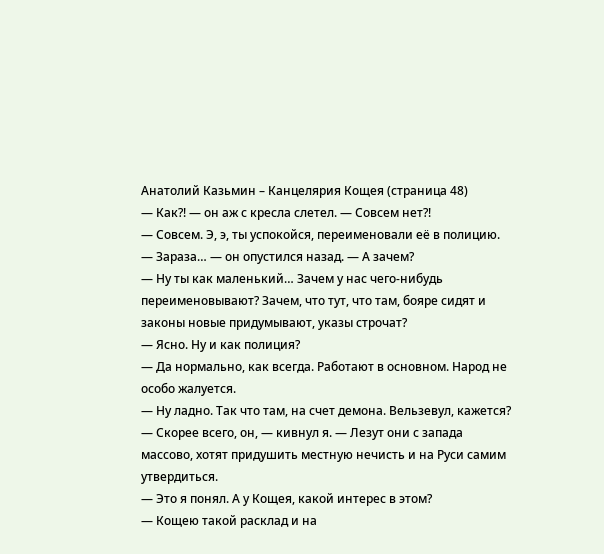Анатолий Казьмин – Канцелярия Кощея (страница 48)
— Как?! — он аж с кресла слетел. — Совсем нет?!
— Совсем. Э, э, ты успокойся, переименовали её в полицию.
— Зараза… — он опустился назад. — А зачем?
— Ну ты как маленький… Зачем у нас чего-нибудь переименовывают? Зачем, что тут, что там, бояре сидят и законы новые придумывают, указы строчат?
— Ясно. Ну и как полиция?
— Да нормально, как всегда. Работают в основном. Народ не особо жалуется.
— Ну ладно. Так что там, на счет демона. Вельзевул, кажется?
— Скорее всего, он, — кивнул я. — Лезут они с запада массово, хотят придушить местную нечисть и на Руси самим утвердиться.
— Это я понял. А у Кощея, какой интерес в этом?
— Кощею такой расклад и на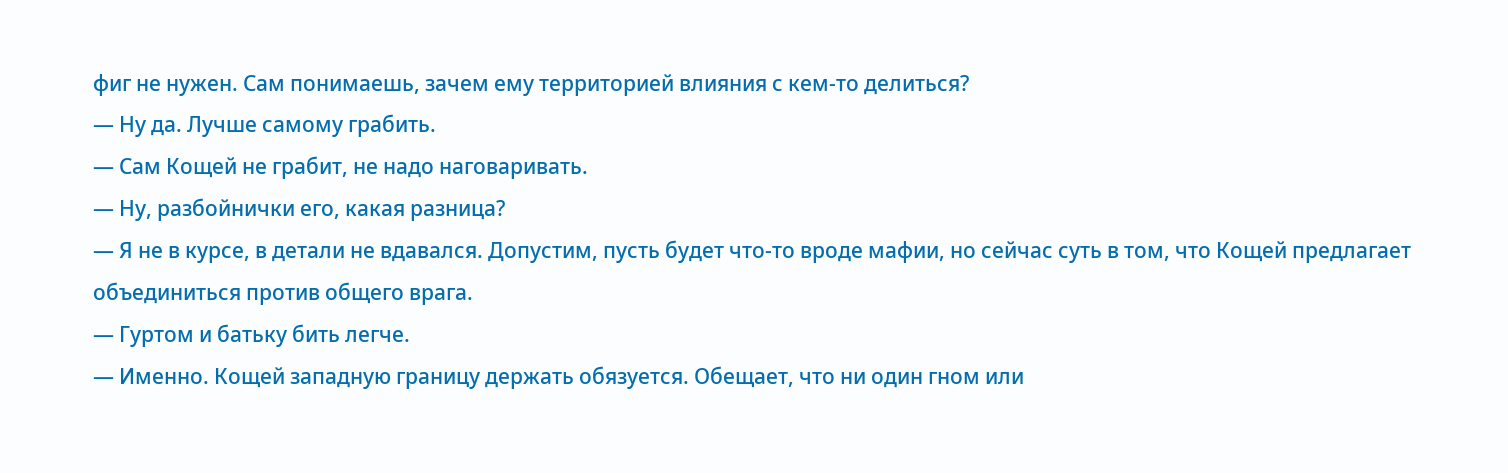фиг не нужен. Сам понимаешь, зачем ему территорией влияния с кем-то делиться?
— Ну да. Лучше самому грабить.
— Сам Кощей не грабит, не надо наговаривать.
— Ну, разбойнички его, какая разница?
— Я не в курсе, в детали не вдавался. Допустим, пусть будет что-то вроде мафии, но сейчас суть в том, что Кощей предлагает объединиться против общего врага.
— Гуртом и батьку бить легче.
— Именно. Кощей западную границу держать обязуется. Обещает, что ни один гном или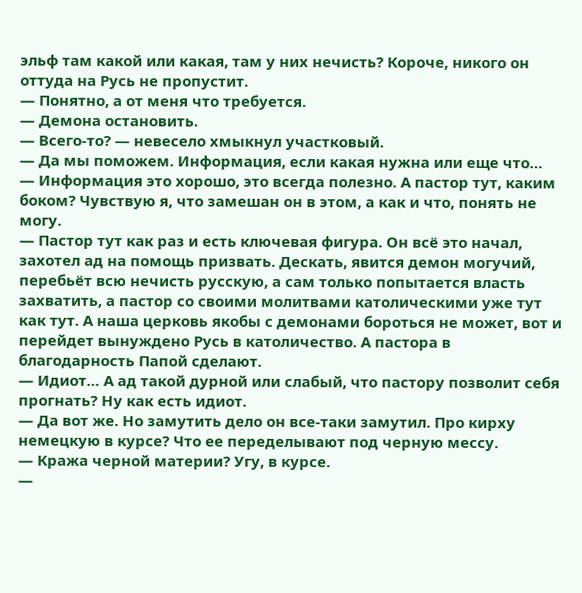эльф там какой или какая, там у них нечисть? Короче, никого он оттуда на Русь не пропустит.
— Понятно, а от меня что требуется.
— Демона остановить.
— Всего-то? — невесело хмыкнул участковый.
— Да мы поможем. Информация, если какая нужна или еще что…
— Информация это хорошо, это всегда полезно. А пастор тут, каким боком? Чувствую я, что замешан он в этом, а как и что, понять не могу.
— Пастор тут как раз и есть ключевая фигура. Он всё это начал, захотел ад на помощь призвать. Дескать, явится демон могучий, перебьёт всю нечисть русскую, а сам только попытается власть захватить, а пастор со своими молитвами католическими уже тут как тут. А наша церковь якобы с демонами бороться не может, вот и перейдет вынуждено Русь в католичество. А пастора в благодарность Папой сделают.
— Идиот… А ад такой дурной или слабый, что пастору позволит себя прогнать? Ну как есть идиот.
— Да вот же. Но замутить дело он все-таки замутил. Про кирху немецкую в курсе? Что ее переделывают под черную мессу.
— Кража черной материи? Угу, в курсе.
—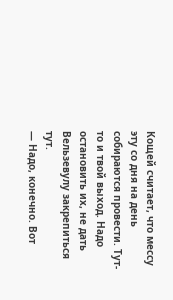Кощей считает, что мессу эту со дня на день собираются провести. Тут-то и твой выход. Надо остановить их, не дать Вельзевулу закрепиться тут.
— Надо, конечно. Вот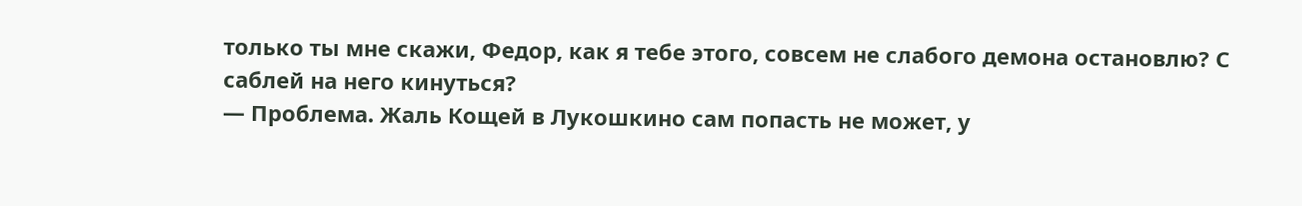только ты мне скажи, Федор, как я тебе этого, совсем не слабого демона остановлю? С саблей на него кинуться?
— Проблема. Жаль Кощей в Лукошкино сам попасть не может, у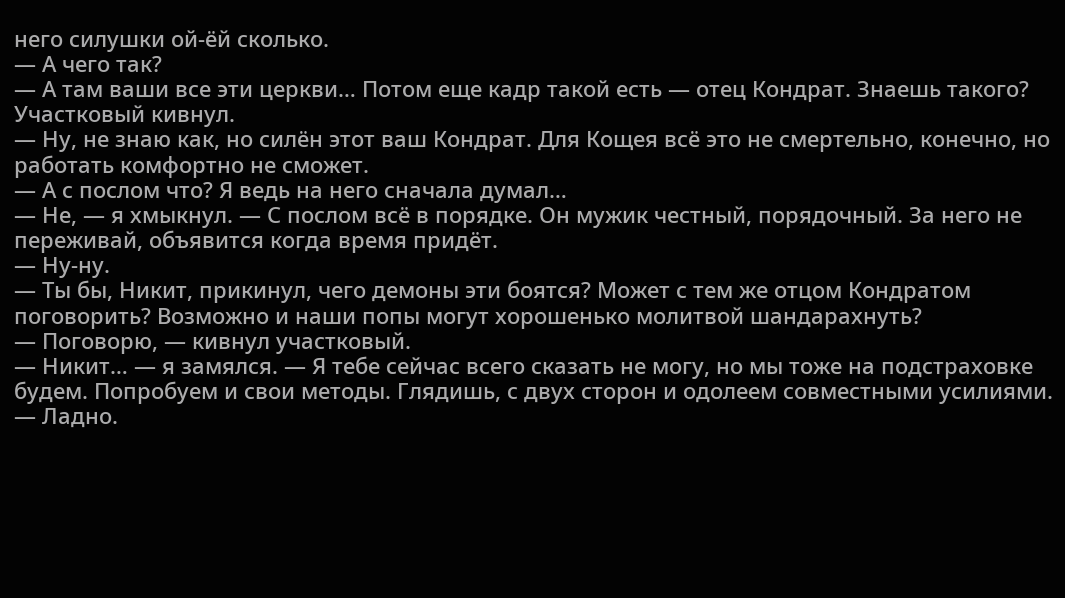него силушки ой-ёй сколько.
— А чего так?
— А там ваши все эти церкви… Потом еще кадр такой есть — отец Кондрат. Знаешь такого?
Участковый кивнул.
— Ну, не знаю как, но силён этот ваш Кондрат. Для Кощея всё это не смертельно, конечно, но работать комфортно не сможет.
— А с послом что? Я ведь на него сначала думал…
— Не, — я хмыкнул. — С послом всё в порядке. Он мужик честный, порядочный. За него не переживай, объявится когда время придёт.
— Ну-ну.
— Ты бы, Никит, прикинул, чего демоны эти боятся? Может с тем же отцом Кондратом поговорить? Возможно и наши попы могут хорошенько молитвой шандарахнуть?
— Поговорю, — кивнул участковый.
— Никит… — я замялся. — Я тебе сейчас всего сказать не могу, но мы тоже на подстраховке будем. Попробуем и свои методы. Глядишь, с двух сторон и одолеем совместными усилиями.
— Ладно.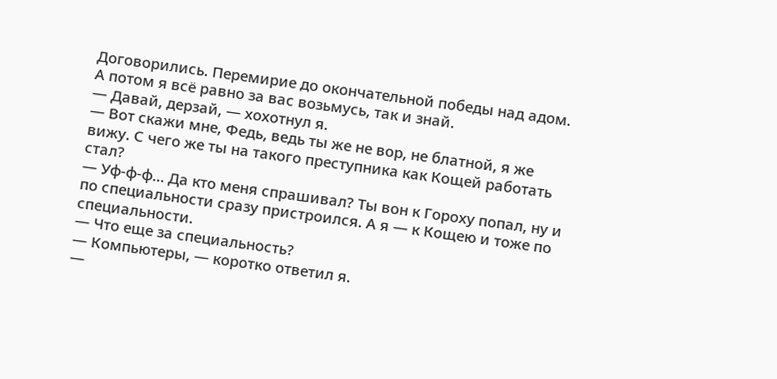Договорились. Перемирие до окончательной победы над адом. А потом я всё равно за вас возьмусь, так и знай.
— Давай, дерзай, — хохотнул я.
— Вот скажи мне, Федь, ведь ты же не вор, не блатной, я же вижу. С чего же ты на такого преступника как Кощей работать стал?
— Уф-ф-ф… Да кто меня спрашивал? Ты вон к Гороху попал, ну и по специальности сразу пристроился. А я — к Кощею и тоже по специальности.
— Что еще за специальность?
— Компьютеры, — коротко ответил я.
—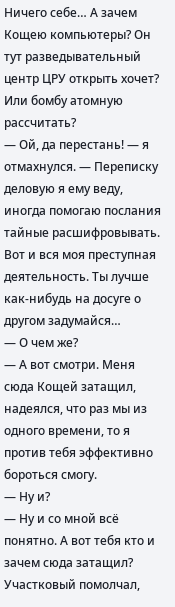Ничего себе… А зачем Кощею компьютеры? Он тут разведывательный центр ЦРУ открыть хочет? Или бомбу атомную рассчитать?
— Ой, да перестань! — я отмахнулся. — Переписку деловую я ему веду, иногда помогаю послания тайные расшифровывать. Вот и вся моя преступная деятельность. Ты лучше как-нибудь на досуге о другом задумайся…
— О чем же?
— А вот смотри. Меня сюда Кощей затащил, надеялся, что раз мы из одного времени, то я против тебя эффективно бороться смогу.
— Ну и?
— Ну и со мной всё понятно. А вот тебя кто и зачем сюда затащил?
Участковый помолчал,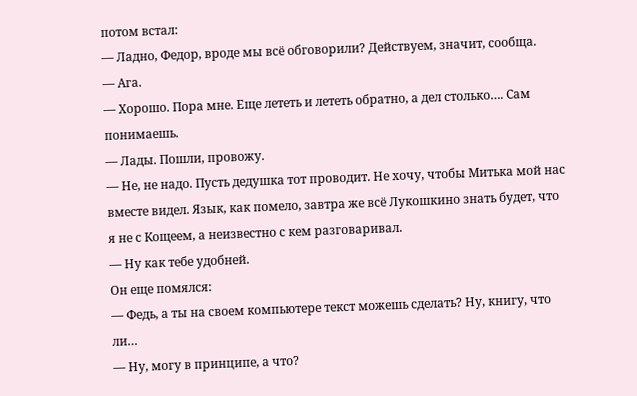потом встал:
— Ладно, Федор, вроде мы всё обговорили? Действуем, значит, сообща.
— Ага.
— Хорошо. Пора мне. Еще лететь и лететь обратно, а дел столько…. Сам понимаешь.
— Лады. Пошли, провожу.
— Не, не надо. Пусть дедушка тот проводит. Не хочу, чтобы Митька мой нас вместе видел. Язык, как помело, завтра же всё Лукошкино знать будет, что я не с Кощеем, а неизвестно с кем разговаривал.
— Ну как тебе удобней.
Он еще помялся:
— Федь, а ты на своем компьютере текст можешь сделать? Ну, книгу, что ли…
— Ну, могу в принципе, а что?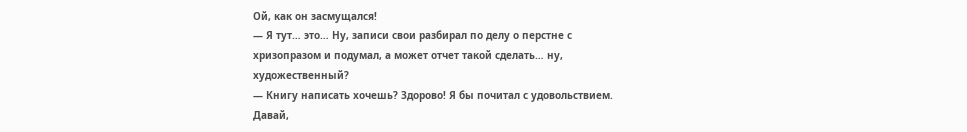Ой, как он засмущался!
— Я тут… это… Ну, записи свои разбирал по делу о перстне с хризопразом и подумал, а может отчет такой сделать… ну, художественный?
— Книгу написать хочешь? Здорово! Я бы почитал с удовольствием. Давай,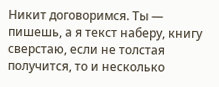Никит договоримся. Ты — пишешь, а я текст наберу, книгу сверстаю, если не толстая получится, то и несколько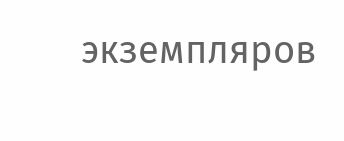экземпляров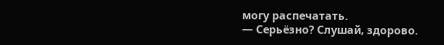могу распечатать.
— Серьёзно? Слушай, здорово.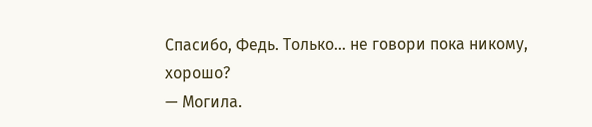Спасибо, Федь. Только… не говори пока никому, хорошо?
— Могила.